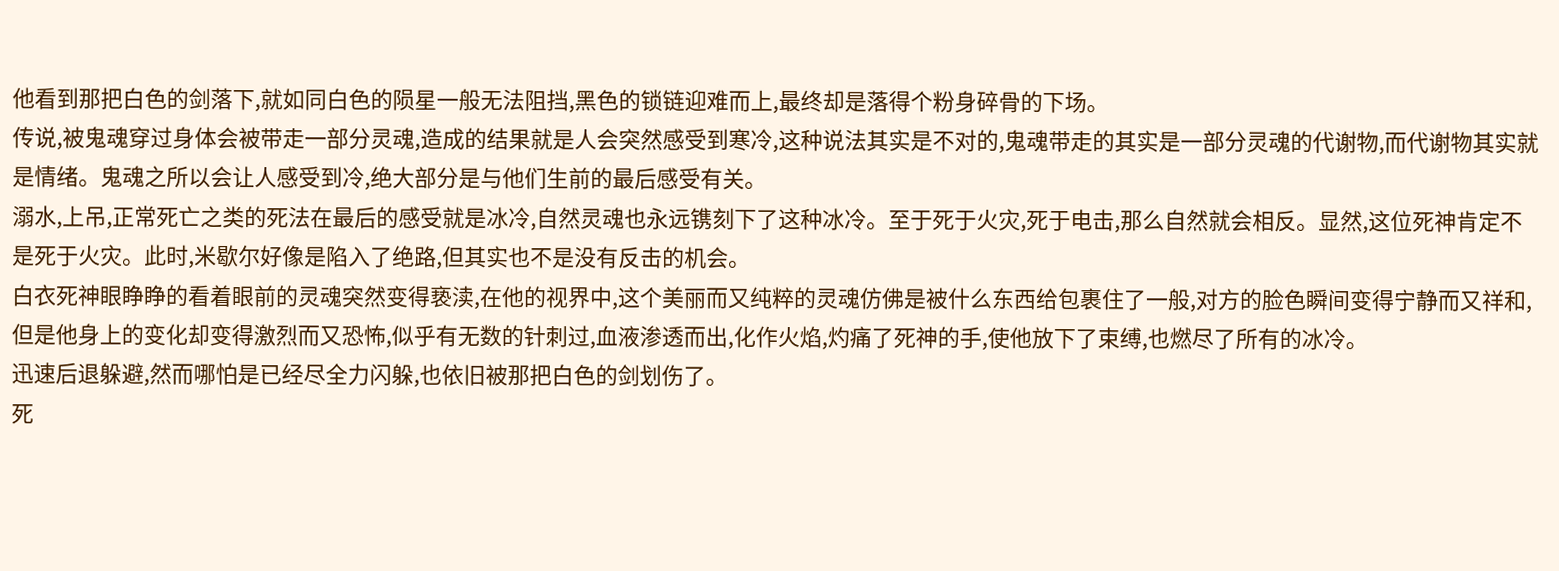他看到那把白色的剑落下,就如同白色的陨星一般无法阻挡,黑色的锁链迎难而上,最终却是落得个粉身碎骨的下场。
传说,被鬼魂穿过身体会被带走一部分灵魂,造成的结果就是人会突然感受到寒冷,这种说法其实是不对的,鬼魂带走的其实是一部分灵魂的代谢物,而代谢物其实就是情绪。鬼魂之所以会让人感受到冷,绝大部分是与他们生前的最后感受有关。
溺水,上吊,正常死亡之类的死法在最后的感受就是冰冷,自然灵魂也永远镌刻下了这种冰冷。至于死于火灾,死于电击,那么自然就会相反。显然,这位死神肯定不是死于火灾。此时,米歇尔好像是陷入了绝路,但其实也不是没有反击的机会。
白衣死神眼睁睁的看着眼前的灵魂突然变得亵渎,在他的视界中,这个美丽而又纯粹的灵魂仿佛是被什么东西给包裹住了一般,对方的脸色瞬间变得宁静而又祥和,但是他身上的变化却变得激烈而又恐怖,似乎有无数的针刺过,血液渗透而出,化作火焰,灼痛了死神的手,使他放下了束缚,也燃尽了所有的冰冷。
迅速后退躲避,然而哪怕是已经尽全力闪躲,也依旧被那把白色的剑划伤了。
死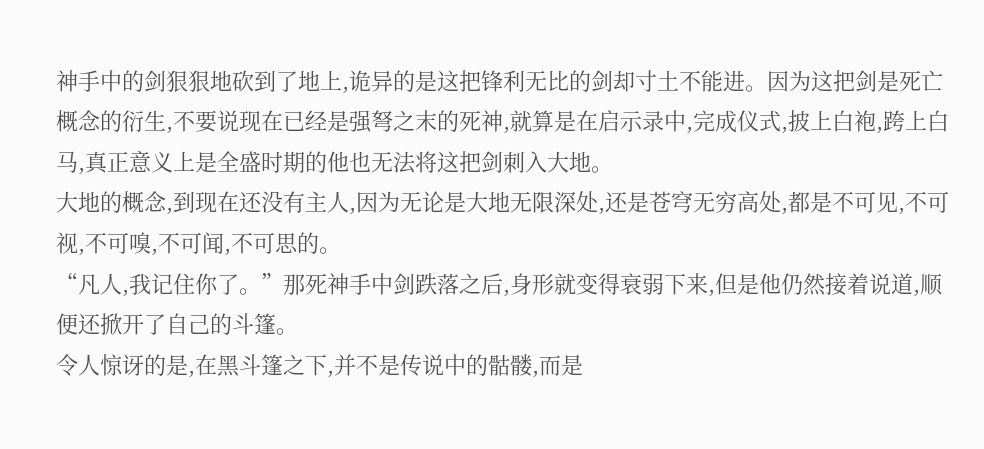神手中的剑狠狠地砍到了地上,诡异的是这把锋利无比的剑却寸土不能进。因为这把剑是死亡概念的衍生,不要说现在已经是强弩之末的死神,就算是在启示录中,完成仪式,披上白袍,跨上白马,真正意义上是全盛时期的他也无法将这把剑刺入大地。
大地的概念,到现在还没有主人,因为无论是大地无限深处,还是苍穹无穷高处,都是不可见,不可视,不可嗅,不可闻,不可思的。
“凡人,我记住你了。”那死神手中剑跌落之后,身形就变得衰弱下来,但是他仍然接着说道,顺便还掀开了自己的斗篷。
令人惊讶的是,在黑斗篷之下,并不是传说中的骷髅,而是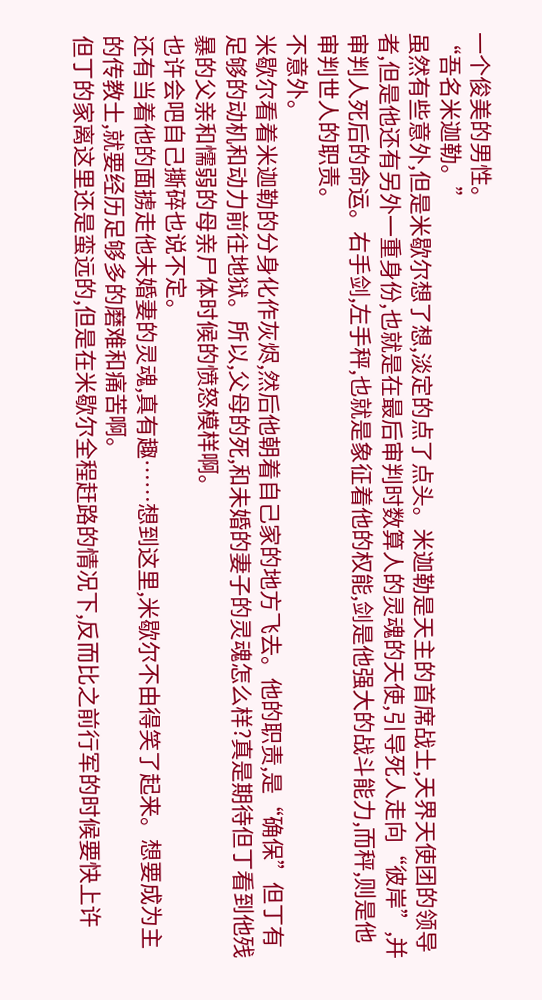一个俊美的男性。
“吾名米迦勒。”
虽然有些意外,但是米歇尔想了想,淡定的点了点头。米迦勒是天主的首席战士,天界天使团的领导者,但是他还有另外一重身份,也就是在最后审判时数算人的灵魂的天使,引导死人走向“彼岸”,并审判人死后的命运。右手剑,左手秤,也就是象征着他的权能,剑是他强大的战斗能力,而秤,则是他审判世人的职责。
不意外。
米歇尔看着米迦勒的分身化作灰烬,然后他朝着自己家的地方飞去。他的职责,是“确保”但丁有足够的动机和动力前往地狱。所以,父母的死,和未婚的妻子的灵魂怎么样?真是期待但丁看到他残暴的父亲和懦弱的母亲尸体时候的愤怒模样啊。
也许会吧自己撕碎也说不定。
还有当着他的面掳走他未婚妻的灵魂,真有趣……想到这里,米歇尔不由得笑了起来。想要成为主的传教士,就要经历足够多的磨难和痛苦啊。
但丁的家离这里还是蛮远的,但是在米歇尔全程赶路的情况下,反而比之前行军的时候要快上许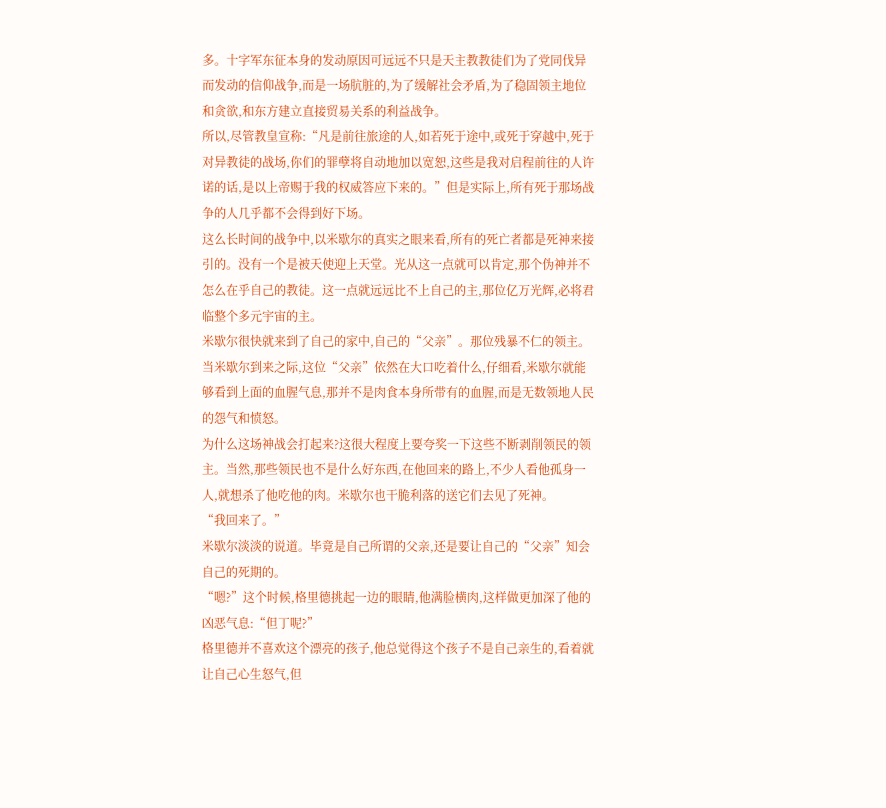多。十字军东征本身的发动原因可远远不只是天主教教徒们为了党同伐异而发动的信仰战争,而是一场肮脏的,为了缓解社会矛盾,为了稳固领主地位和贪欲,和东方建立直接贸易关系的利益战争。
所以,尽管教皇宣称:“凡是前往旅途的人,如若死于途中,或死于穿越中,死于对异教徒的战场,你们的罪孽将自动地加以宽恕,这些是我对启程前往的人许诺的话,是以上帝赐于我的权威答应下来的。”但是实际上,所有死于那场战争的人几乎都不会得到好下场。
这么长时间的战争中,以米歇尔的真实之眼来看,所有的死亡者都是死神来接引的。没有一个是被天使迎上天堂。光从这一点就可以肯定,那个伪神并不怎么在乎自己的教徒。这一点就远远比不上自己的主,那位亿万光辉,必将君临整个多元宇宙的主。
米歇尔很快就来到了自己的家中,自己的“父亲”。那位残暴不仁的领主。当米歇尔到来之际,这位“父亲”依然在大口吃着什么,仔细看,米歇尔就能够看到上面的血腥气息,那并不是肉食本身所带有的血腥,而是无数领地人民的怨气和愤怒。
为什么这场神战会打起来?这很大程度上要夸奖一下这些不断剥削领民的领主。当然,那些领民也不是什么好东西,在他回来的路上,不少人看他孤身一人,就想杀了他吃他的肉。米歇尔也干脆利落的送它们去见了死神。
“我回来了。”
米歇尔淡淡的说道。毕竟是自己所谓的父亲,还是要让自己的“父亲”知会自己的死期的。
“嗯?”这个时候,格里德挑起一边的眼睛,他满脸横肉,这样做更加深了他的凶恶气息:“但丁呢?”
格里德并不喜欢这个漂亮的孩子,他总觉得这个孩子不是自己亲生的,看着就让自己心生怒气,但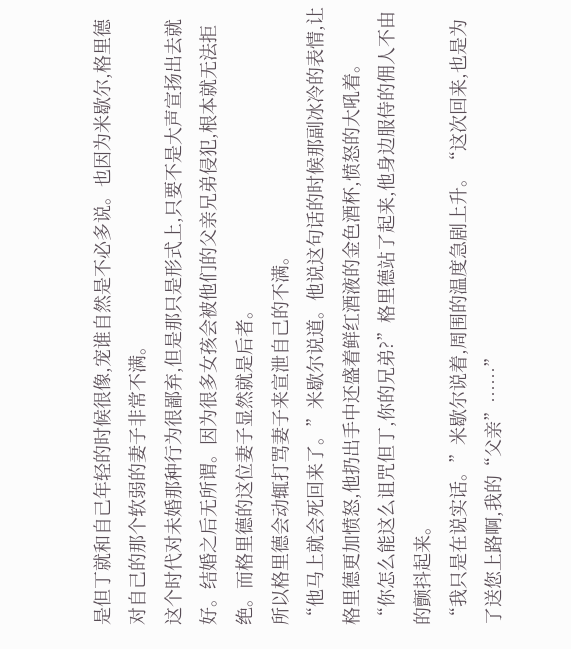是但丁就和自己年轻的时候很像,宠谁自然是不必多说。也因为米歇尔,格里德对自己的那个软弱的妻子非常不满。
这个时代对未婚那种行为很鄙弃,但是那只是形式上,只要不是大声宣扬出去就好。结婚之后无所谓。因为很多女孩会被他们的父亲兄弟侵犯,根本就无法拒绝。而格里德的这位妻子显然就是后者。
所以格里德会动辄打骂妻子来宣泄自己的不满。
“他马上就会死回来了。”米歇尔说道。他说这句话的时候那副冰冷的表情,让格里德更加愤怒,他扔出手中还盛着鲜红酒液的金色酒杯,愤怒的大吼着。
“你怎么能这么诅咒但丁,你的兄弟?”格里德站了起来,他身边服侍的佣人不由的颤抖起来。
“我只是在说实话。”米歇尔说着,周围的温度急剧上升。“这次回来,也是为了送您上路啊,我的“父亲”……”